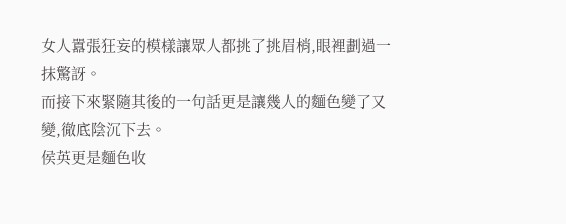女人囂張狂妄的模樣讓眾人都挑了挑眉梢,眼裡劃過一抹驚訝。
而接下來緊隨其後的一句話更是讓幾人的麵色變了又變,徹底陰沉下去。
侯英更是麵色收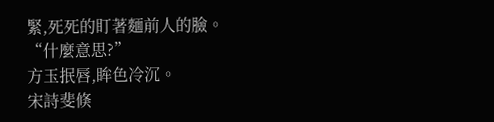緊,死死的盯著麵前人的臉。
“什麼意思?”
方玉抿唇,眸色冷沉。
宋詩斐倏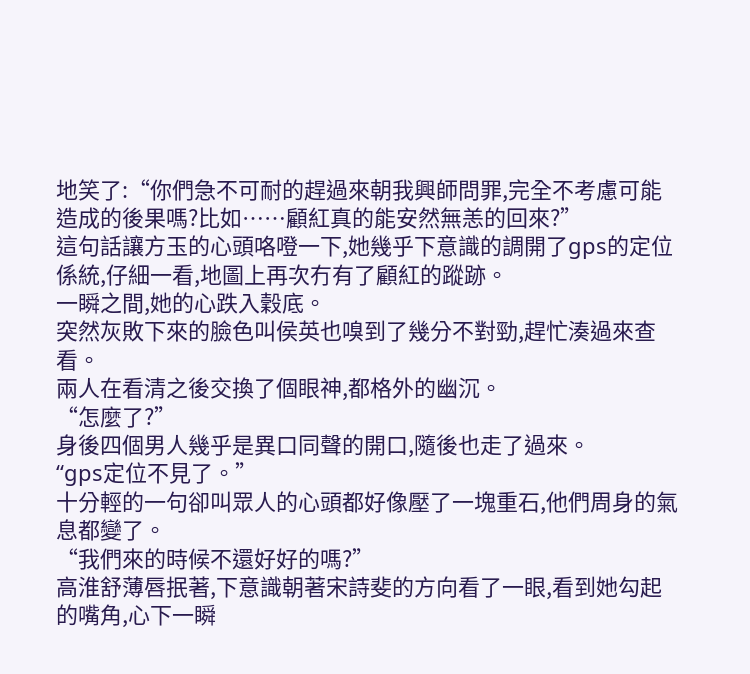地笑了:“你們急不可耐的趕過來朝我興師問罪,完全不考慮可能造成的後果嗎?比如……顧紅真的能安然無恙的回來?”
這句話讓方玉的心頭咯噔一下,她幾乎下意識的調開了gps的定位係統,仔細一看,地圖上再次冇有了顧紅的蹤跡。
一瞬之間,她的心跌入穀底。
突然灰敗下來的臉色叫侯英也嗅到了幾分不對勁,趕忙湊過來查看。
兩人在看清之後交換了個眼神,都格外的幽沉。
“怎麼了?”
身後四個男人幾乎是異口同聲的開口,隨後也走了過來。
“gps定位不見了。”
十分輕的一句卻叫眾人的心頭都好像壓了一塊重石,他們周身的氣息都變了。
“我們來的時候不還好好的嗎?”
高淮舒薄唇抿著,下意識朝著宋詩斐的方向看了一眼,看到她勾起的嘴角,心下一瞬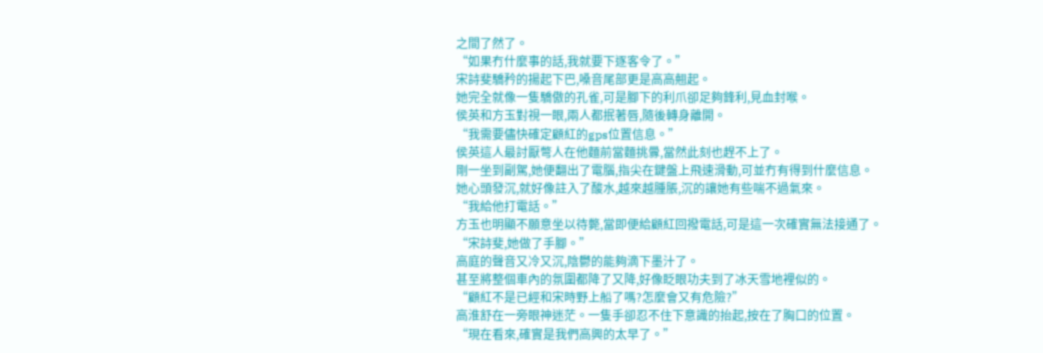之間了然了。
“如果冇什麼事的話,我就要下逐客令了。”
宋詩斐驕矜的揚起下巴,嗓音尾部更是高高翹起。
她完全就像一隻驕傲的孔雀,可是腳下的利爪卻足夠鋒利,見血封喉。
侯英和方玉對視一眼,兩人都抿著唇,隨後轉身離開。
“我需要儘快確定顧紅的gps位置信息。”
侯英這人最討厭彆人在他麵前當麵挑釁,當然此刻也趕不上了。
剛一坐到副駕,她便翻出了電腦,指尖在鍵盤上飛速滑動,可並冇有得到什麼信息。
她心頭發沉,就好像註入了酸水,越來越腫脹,沉的讓她有些喘不過氣來。
“我給他打電話。”
方玉也明顯不願意坐以待斃,當即便給顧紅回撥電話,可是這一次確實無法接通了。
“宋詩斐,她做了手腳。”
高庭的聲音又冷又沉,陰鬱的能夠滴下墨汁了。
甚至將整個車內的氛圍都降了又降,好像眨眼功夫到了冰天雪地裡似的。
“顧紅不是已經和宋時野上船了嗎?怎麼會又有危險?”
高淮舒在一旁眼神迷茫。一隻手卻忍不住下意識的抬起,按在了胸口的位置。
“現在看來,確實是我們高興的太早了。”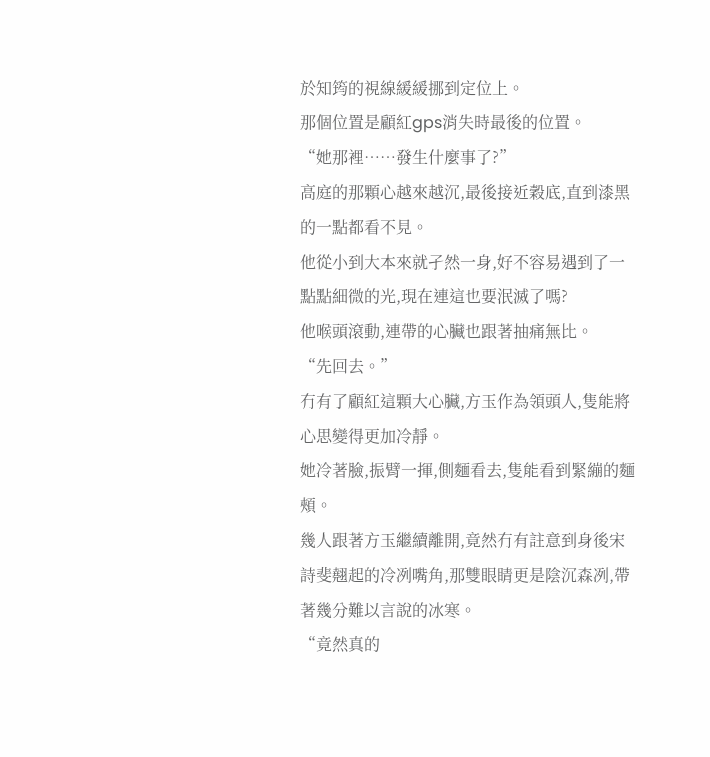於知筠的視線緩緩挪到定位上。
那個位置是顧紅gps消失時最後的位置。
“她那裡……發生什麼事了?”
高庭的那顆心越來越沉,最後接近穀底,直到漆黑的一點都看不見。
他從小到大本來就孑然一身,好不容易遇到了一點點細微的光,現在連這也要泯滅了嗎?
他喉頭滾動,連帶的心臟也跟著抽痛無比。
“先回去。”
冇有了顧紅這顆大心臟,方玉作為領頭人,隻能將心思變得更加冷靜。
她冷著臉,振臂一揮,側麵看去,隻能看到緊繃的麵頰。
幾人跟著方玉繼續離開,竟然冇有註意到身後宋詩斐翹起的冷冽嘴角,那雙眼睛更是陰沉森冽,帶著幾分難以言說的冰寒。
“竟然真的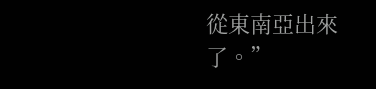從東南亞出來了。”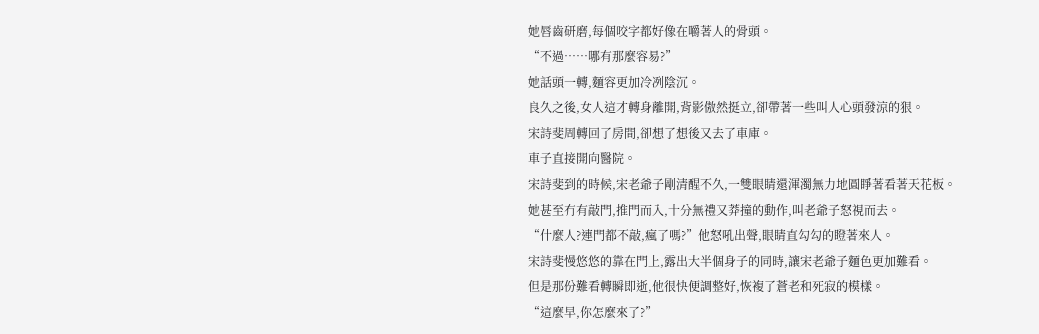她唇齒研磨,每個咬字都好像在嚼著人的骨頭。
“不過……哪有那麼容易?”
她話頭一轉,麵容更加冷冽陰沉。
良久之後,女人這才轉身離開,背影傲然挺立,卻帶著一些叫人心頭發涼的狠。
宋詩斐周轉回了房間,卻想了想後又去了車庫。
車子直接開向醫院。
宋詩斐到的時候,宋老爺子剛清醒不久,一雙眼睛還渾濁無力地圓睜著看著天花板。
她甚至冇有敲門,推門而入,十分無禮又莽撞的動作,叫老爺子怒視而去。
“什麼人?連門都不敲,瘋了嗎?”他怒吼出聲,眼睛直勾勾的瞪著來人。
宋詩斐慢悠悠的靠在門上,露出大半個身子的同時,讓宋老爺子麵色更加難看。
但是那份難看轉瞬即逝,他很快便調整好,恢複了蒼老和死寂的模樣。
“這麼早,你怎麼來了?”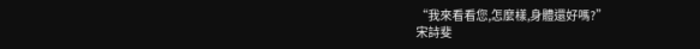“我來看看您,怎麼樣,身體還好嗎?”
宋詩斐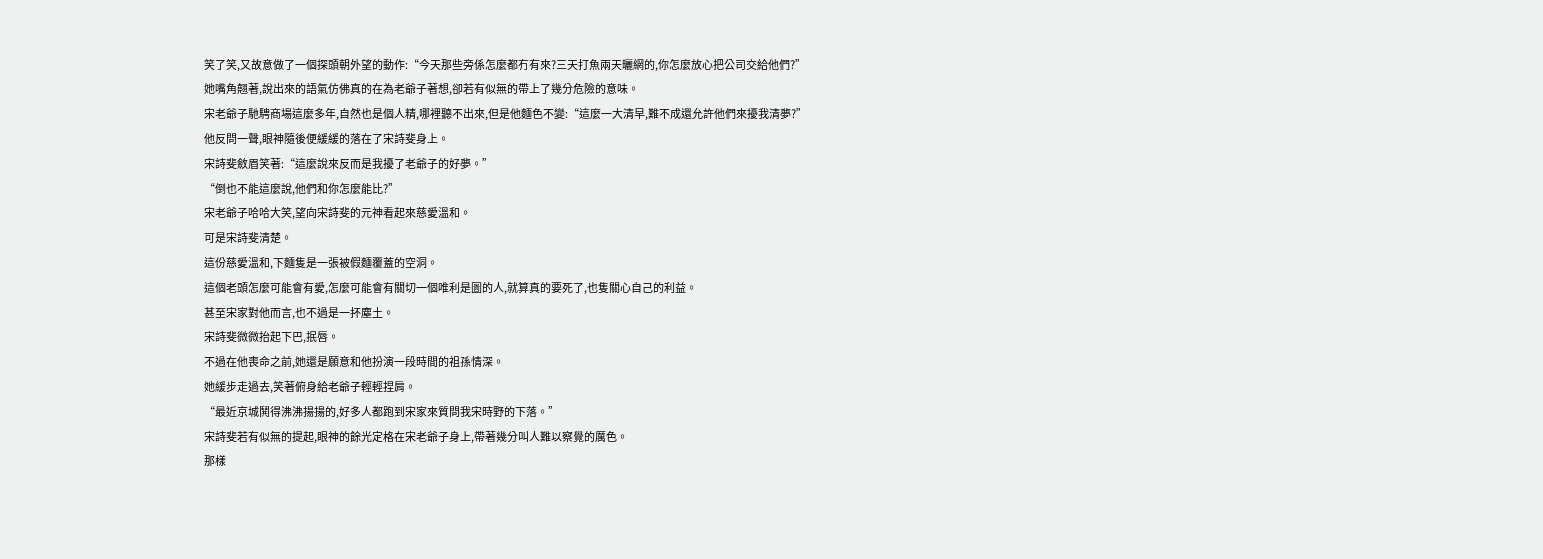笑了笑,又故意做了一個探頭朝外望的動作:“今天那些旁係怎麼都冇有來?三天打魚兩天曬網的,你怎麼放心把公司交給他們?”
她嘴角翹著,說出來的語氣仿佛真的在為老爺子著想,卻若有似無的帶上了幾分危險的意味。
宋老爺子馳騁商場這麼多年,自然也是個人精,哪裡聽不出來,但是他麵色不變:“這麼一大清早,難不成還允許他們來擾我清夢?”
他反問一聲,眼神隨後便緩緩的落在了宋詩斐身上。
宋詩斐斂眉笑著:“這麼說來反而是我擾了老爺子的好夢。”
“倒也不能這麼說,他們和你怎麼能比?”
宋老爺子哈哈大笑,望向宋詩斐的元神看起來慈愛溫和。
可是宋詩斐清楚。
這份慈愛溫和,下麵隻是一張被假麵覆蓋的空洞。
這個老頭怎麼可能會有愛,怎麼可能會有關切一個唯利是圖的人,就算真的要死了,也隻關心自己的利益。
甚至宋家對他而言,也不過是一抔塵土。
宋詩斐微微抬起下巴,抿唇。
不過在他喪命之前,她還是願意和他扮演一段時間的祖孫情深。
她緩步走過去,笑著俯身給老爺子輕輕捏肩。
“最近京城鬨得沸沸揚揚的,好多人都跑到宋家來質問我宋時野的下落。”
宋詩斐若有似無的提起,眼神的餘光定格在宋老爺子身上,帶著幾分叫人難以察覺的厲色。
那樣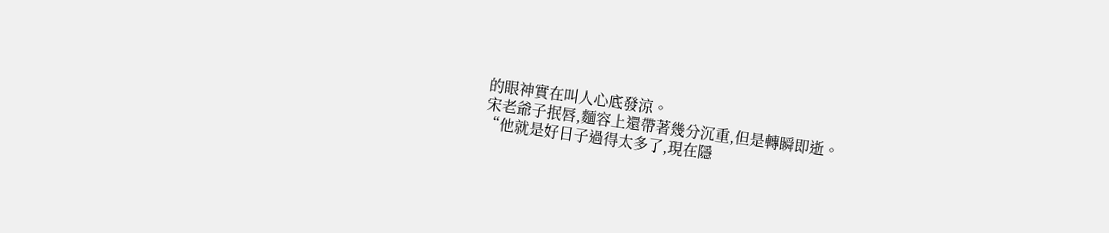的眼神實在叫人心底發涼。
宋老爺子抿唇,麵容上還帶著幾分沉重,但是轉瞬即逝。
“他就是好日子過得太多了,現在隱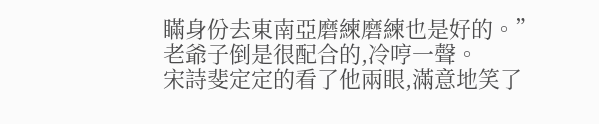瞞身份去東南亞磨練磨練也是好的。”
老爺子倒是很配合的,冷哼一聲。
宋詩斐定定的看了他兩眼,滿意地笑了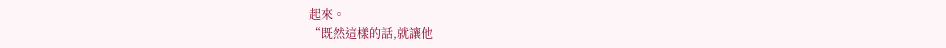起來。
“既然這樣的話,就讓他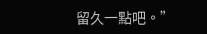留久一點吧。”